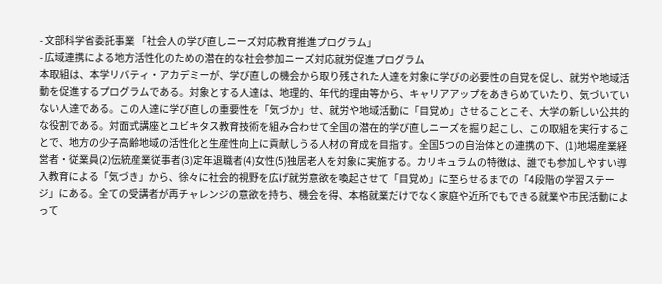- 文部科学省委託事業 「社会人の学び直しニーズ対応教育推進プログラム」
- 広域連携による地方活性化のための潜在的な社会参加ニーズ対応就労促進プログラム
本取組は、本学リバティ・アカデミーが、学び直しの機会から取り残された人達を対象に学びの必要性の自覚を促し、就労や地域活動を促進するプログラムである。対象とする人達は、地理的、年代的理由等から、キャリアアップをあきらめていたり、気づいていない人達である。この人達に学び直しの重要性を「気づか」せ、就労や地域活動に「目覚め」させることこそ、大学の新しい公共的な役割である。対面式講座とユビキタス教育技術を組み合わせて全国の潜在的学び直しニーズを掘り起こし、この取組を実行することで、地方の少子高齢地域の活性化と生産性向上に貢献しうる人材の育成を目指す。全国5つの自治体との連携の下、(1)地場産業経営者・従業員(2)伝統産業従事者(3)定年退職者(4)女性(5)独居老人を対象に実施する。カリキュラムの特徴は、誰でも参加しやすい導入教育による「気づき」から、徐々に社会的視野を広げ就労意欲を喚起させて「目覚め」に至らせるまでの「4段階の学習ステージ」にある。全ての受講者が再チャレンジの意欲を持ち、機会を得、本格就業だけでなく家庭や近所でもできる就業や市民活動によって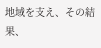地域を支え、その結果、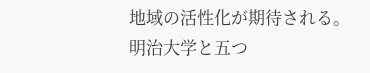地域の活性化が期待される。
明治大学と五つ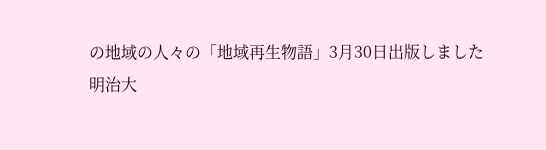の地域の人々の「地域再生物語」3月30日出版しました
明治大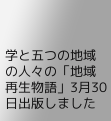学と五つの地域の人々の「地域再生物語」3月30日出版しました